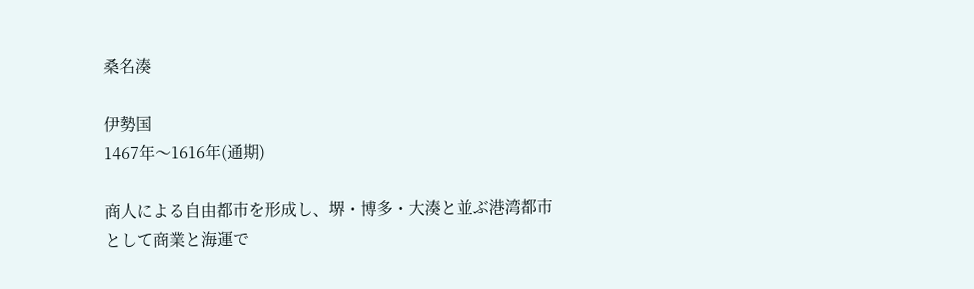桑名湊

伊勢国
1467年〜1616年(通期)

商人による自由都市を形成し、堺・博多・大湊と並ぶ港湾都市として商業と海運で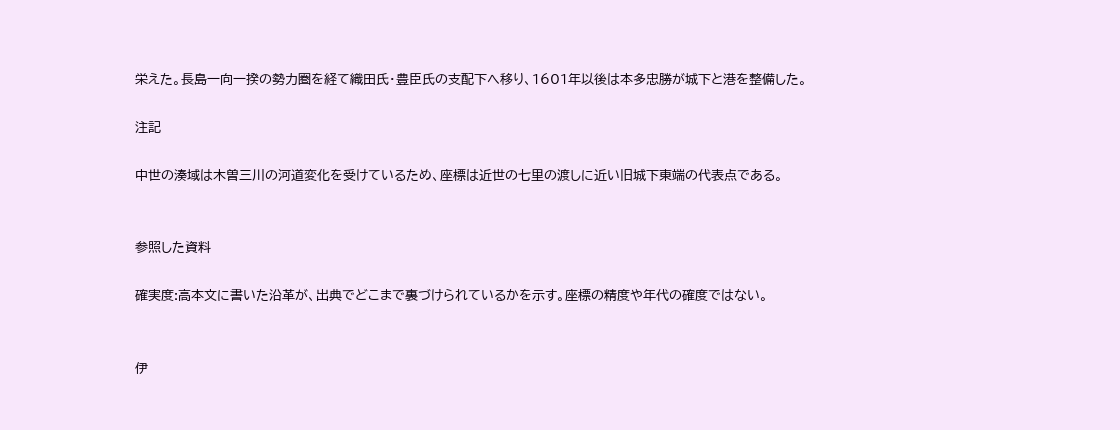栄えた。長島一向一揆の勢力圏を経て織田氏・豊臣氏の支配下へ移り、1601年以後は本多忠勝が城下と港を整備した。

注記

中世の湊域は木曽三川の河道変化を受けているため、座標は近世の七里の渡しに近い旧城下東端の代表点である。


参照した資料

確実度:高本文に書いた沿革が、出典でどこまで裏づけられているかを示す。座標の精度や年代の確度ではない。


伊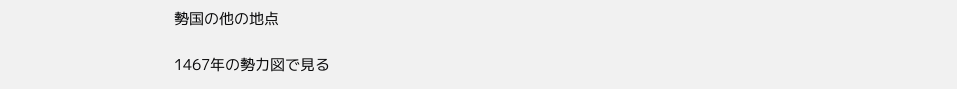勢国の他の地点

1467年の勢力図で見る